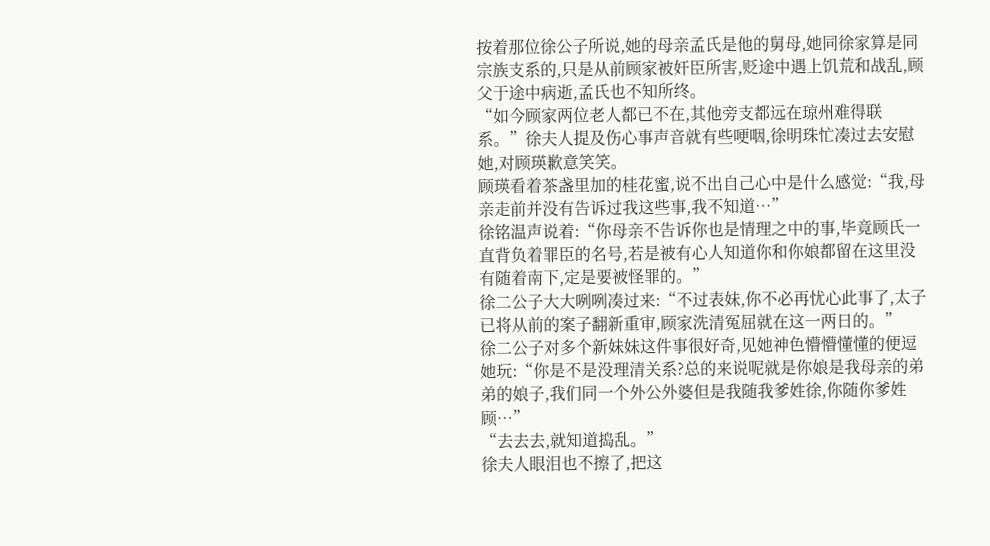按着那位徐公子所说,她的母亲孟氏是他的舅母,她同徐家算是同宗族支系的,只是从前顾家被奸臣所害,贬途中遇上饥荒和战乱,顾父于途中病逝,孟氏也不知所终。
“如今顾家两位老人都已不在,其他旁支都远在琼州难得联系。”徐夫人提及伤心事声音就有些哽咽,徐明珠忙凑过去安慰她,对顾瑛歉意笑笑。
顾瑛看着茶盏里加的桂花蜜,说不出自己心中是什么感觉:“我,母亲走前并没有告诉过我这些事,我不知道…”
徐铭温声说着:“你母亲不告诉你也是情理之中的事,毕竟顾氏一直背负着罪臣的名号,若是被有心人知道你和你娘都留在这里没有随着南下,定是要被怪罪的。”
徐二公子大大咧咧凑过来:“不过表妹,你不必再忧心此事了,太子已将从前的案子翻新重审,顾家洗清冤屈就在这一两日的。”
徐二公子对多个新妹妹这件事很好奇,见她神色懵懵懂懂的便逗她玩:“你是不是没理清关系?总的来说呢就是你娘是我母亲的弟弟的娘子,我们同一个外公外婆但是我随我爹姓徐,你随你爹姓顾…”
“去去去,就知道捣乱。”
徐夫人眼泪也不擦了,把这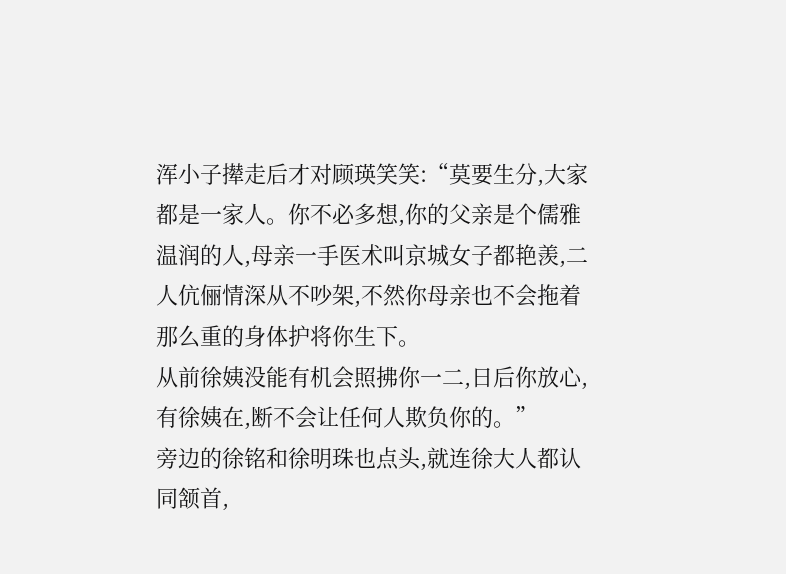浑小子撵走后才对顾瑛笑笑:“莫要生分,大家都是一家人。你不必多想,你的父亲是个儒雅温润的人,母亲一手医术叫京城女子都艳羡,二人伉俪情深从不吵架,不然你母亲也不会拖着那么重的身体护将你生下。
从前徐姨没能有机会照拂你一二,日后你放心,有徐姨在,断不会让任何人欺负你的。”
旁边的徐铭和徐明珠也点头,就连徐大人都认同颔首,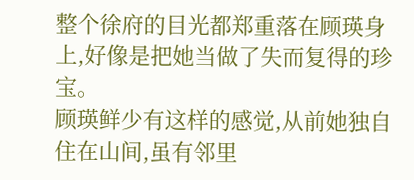整个徐府的目光都郑重落在顾瑛身上,好像是把她当做了失而复得的珍宝。
顾瑛鲜少有这样的感觉,从前她独自住在山间,虽有邻里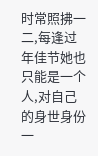时常照拂一二,每逢过年佳节她也只能是一个人,对自己的身世身份一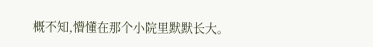概不知,懵懂在那个小院里默默长大。